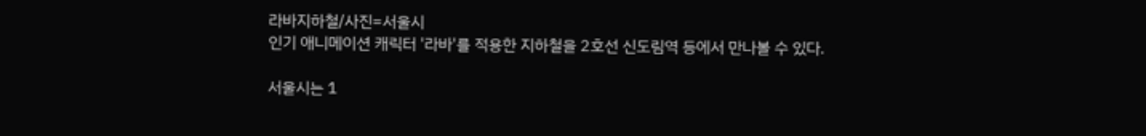라바지하철/사진=서울시
인기 애니메이션 캐릭터 '라바'를 적용한 지하철을 2호선 신도림역 등에서 만나볼 수 있다.

서울시는 1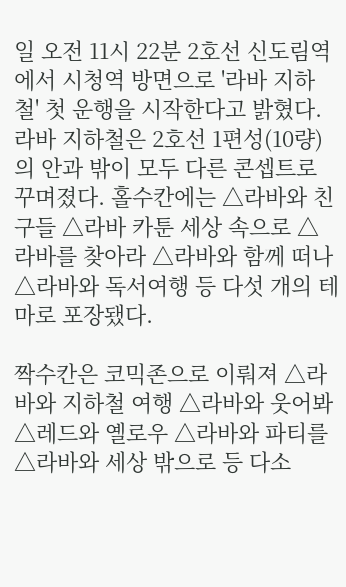일 오전 11시 22분 2호선 신도림역에서 시청역 방면으로 '라바 지하철' 첫 운행을 시작한다고 밝혔다.
라바 지하철은 2호선 1편성(10량)의 안과 밖이 모두 다른 콘셉트로 꾸며졌다. 홀수칸에는 △라바와 친구들 △라바 카툰 세상 속으로 △라바를 찾아라 △라바와 함께 떠나 △라바와 독서여행 등 다섯 개의 테마로 포장됐다.

짝수칸은 코믹존으로 이뤄져 △라바와 지하철 여행 △라바와 웃어봐 △레드와 옐로우 △라바와 파티를 △라바와 세상 밖으로 등 다소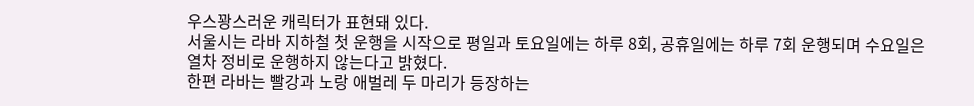우스꽝스러운 캐릭터가 표현돼 있다.
서울시는 라바 지하철 첫 운행을 시작으로 평일과 토요일에는 하루 8회, 공휴일에는 하루 7회 운행되며 수요일은 열차 정비로 운행하지 않는다고 밝혔다.
한편 라바는 빨강과 노랑 애벌레 두 마리가 등장하는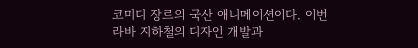코미디 장르의 국산 애니메이션이다. 이번 라바 지하철의 디자인 개발과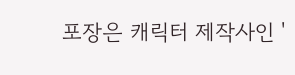포장은 캐릭터 제작사인 '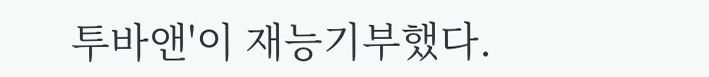투바앤'이 재능기부했다.